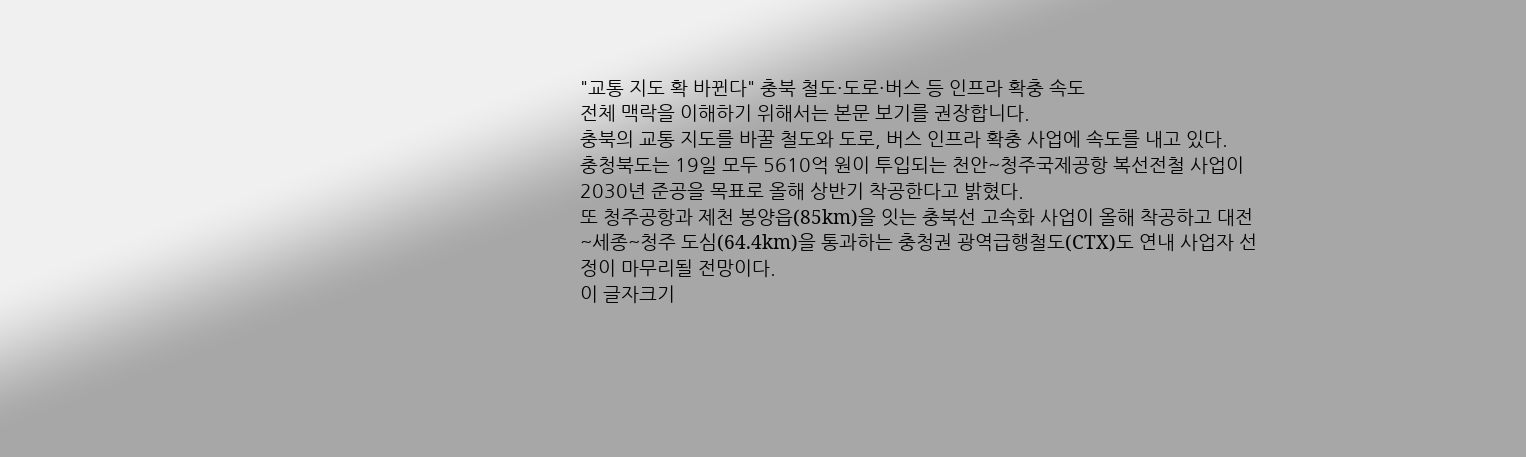"교통 지도 확 바뀐다" 충북 철도·도로·버스 등 인프라 확충 속도
전체 맥락을 이해하기 위해서는 본문 보기를 권장합니다.
충북의 교통 지도를 바꿀 철도와 도로, 버스 인프라 확충 사업에 속도를 내고 있다.
충청북도는 19일 모두 5610억 원이 투입되는 천안~청주국제공항 복선전철 사업이 2030년 준공을 목표로 올해 상반기 착공한다고 밝혔다.
또 청주공항과 제천 봉양읍(85km)을 잇는 충북선 고속화 사업이 올해 착공하고 대전~세종~청주 도심(64.4km)을 통과하는 충청권 광역급행철도(CTX)도 연내 사업자 선정이 마무리될 전망이다.
이 글자크기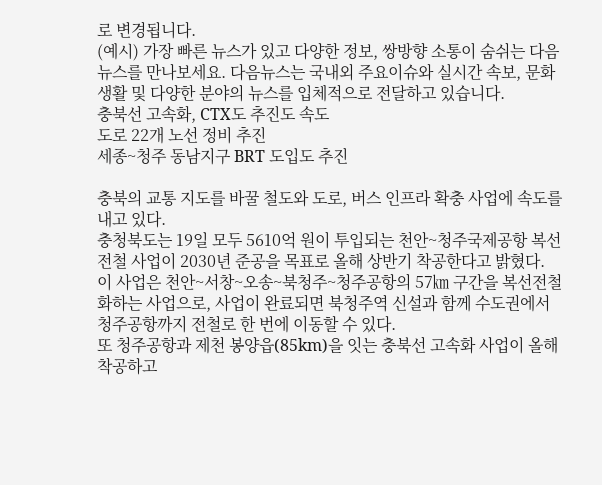로 변경됩니다.
(예시) 가장 빠른 뉴스가 있고 다양한 정보, 쌍방향 소통이 숨쉬는 다음뉴스를 만나보세요. 다음뉴스는 국내외 주요이슈와 실시간 속보, 문화생활 및 다양한 분야의 뉴스를 입체적으로 전달하고 있습니다.
충북선 고속화, CTX도 추진도 속도
도로 22개 노선 정비 추진
세종~청주 동남지구 BRT 도입도 추진

충북의 교통 지도를 바꿀 철도와 도로, 버스 인프라 확충 사업에 속도를 내고 있다.
충청북도는 19일 모두 5610억 원이 투입되는 천안~청주국제공항 복선전철 사업이 2030년 준공을 목표로 올해 상반기 착공한다고 밝혔다.
이 사업은 천안~서창~오송~북청주~청주공항의 57㎞ 구간을 복선전철화하는 사업으로, 사업이 완료되면 북청주역 신설과 함께 수도권에서 청주공항까지 전철로 한 번에 이동할 수 있다.
또 청주공항과 제천 봉양읍(85km)을 잇는 충북선 고속화 사업이 올해 착공하고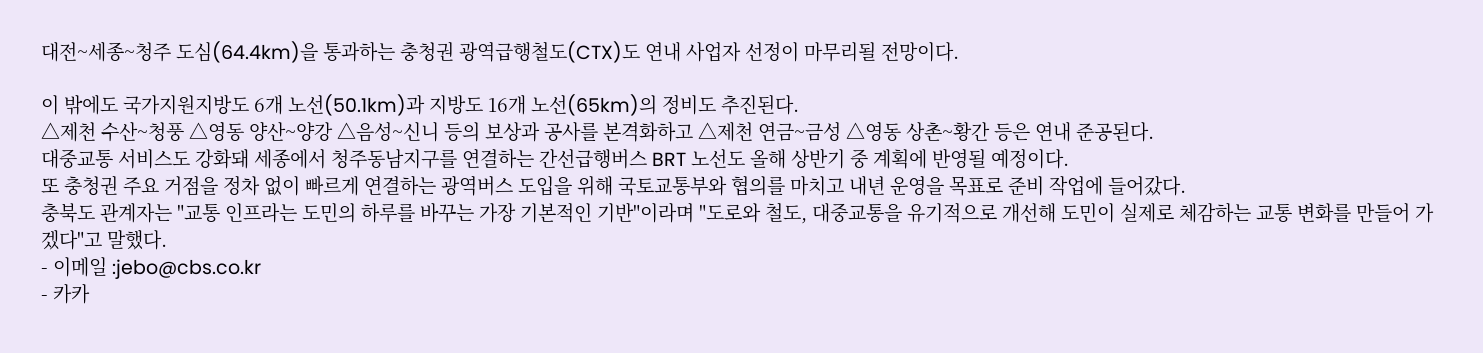대전~세종~청주 도심(64.4km)을 통과하는 충청권 광역급행철도(CTX)도 연내 사업자 선정이 마무리될 전망이다.

이 밖에도 국가지원지방도 6개 노선(50.1km)과 지방도 16개 노선(65km)의 정비도 추진된다.
△제천 수산~청풍 △영동 양산~양강 △음성~신니 등의 보상과 공사를 본격화하고 △제천 연금~금성 △영동 상촌~황간 등은 연내 준공된다.
대중교통 서비스도 강화돼 세종에서 청주동남지구를 연결하는 간선급행버스 BRT 노선도 올해 상반기 중 계획에 반영될 예정이다.
또 충청권 주요 거점을 정차 없이 빠르게 연결하는 광역버스 도입을 위해 국토교통부와 협의를 마치고 내년 운영을 목표로 준비 작업에 들어갔다.
충북도 관계자는 "교통 인프라는 도민의 하루를 바꾸는 가장 기본적인 기반"이라며 "도로와 철도, 대중교통을 유기적으로 개선해 도민이 실제로 체감하는 교통 변화를 만들어 가겠다"고 말했다.
- 이메일 :jebo@cbs.co.kr
- 카카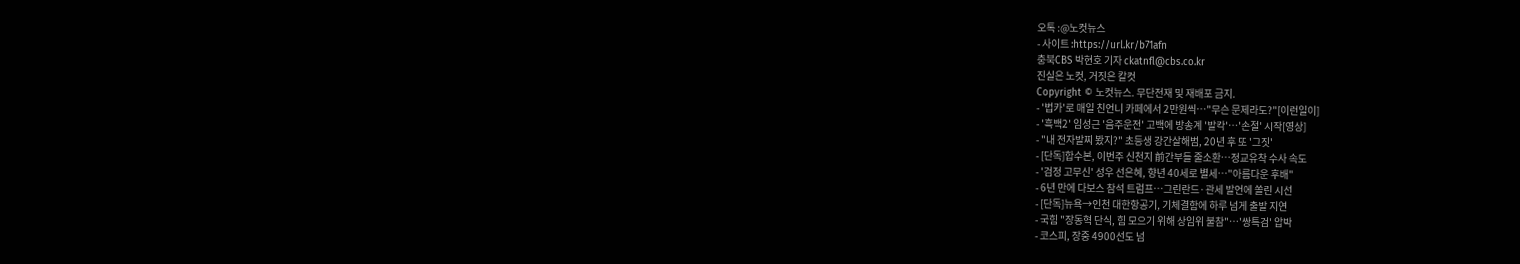오톡 :@노컷뉴스
- 사이트 :https://url.kr/b71afn
충북CBS 박현호 기자 ckatnfl@cbs.co.kr
진실은 노컷, 거짓은 칼컷
Copyright © 노컷뉴스. 무단전재 및 재배포 금지.
- '법카'로 매일 친언니 카페에서 2만원씩…"무슨 문제라도?"[이런일이]
- '흑백2' 임성근 '음주운전' 고백에 방송계 '발칵'…'손절' 시작[영상]
- "내 전자발찌 봤지?" 초등생 강간살해범, 20년 후 또 '그짓'
- [단독]합수본, 이번주 신천지 前간부들 줄소환…정교유착 수사 속도
- '검정 고무신' 성우 선은혜, 향년 40세로 별세…"아름다운 후배"
- 6년 만에 다보스 참석 트럼프…그린란드·관세 발언에 쏠린 시선
- [단독]뉴욕→인천 대한항공기, 기체결함에 하루 넘게 출발 지연
- 국힘 "장동혁 단식, 힘 모으기 위해 상임위 불참"…'쌍특검' 압박
- 코스피, 장중 4900선도 넘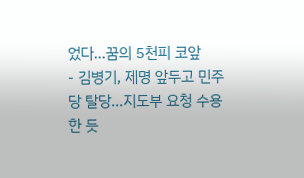었다…꿈의 5천피 코앞
- 김병기, 제명 앞두고 민주당 탈당…지도부 요청 수용한 듯